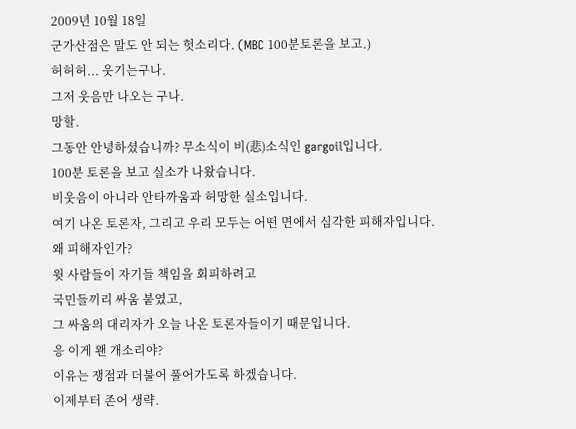2009년 10월 18일
군가산점은 말도 안 되는 헛소리다. (MBC 100분토론을 보고.)
허허허... 웃기는구나.
그저 웃음만 나오는 구나.
망할.
그동안 안녕하셨습니까? 무소식이 비(悲)소식인 gargoil입니다.
100분 토론을 보고 실소가 나왔습니다.
비웃음이 아니라 안타까움과 허망한 실소입니다.
여기 나온 토론자, 그리고 우리 모두는 어떤 면에서 심각한 피해자입니다.
왜 피해자인가?
윗 사람들이 자기들 책임을 회피하려고
국민들끼리 싸움 붙였고,
그 싸움의 대리자가 오늘 나온 토론자들이기 때문입니다.
응 이게 왠 개소리야?
이유는 쟁점과 더불어 풀어가도록 하겠습니다.
이제부터 존어 생략.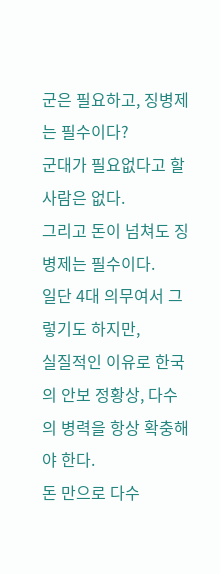군은 필요하고, 징병제는 필수이다?
군대가 필요없다고 할 사람은 없다.
그리고 돈이 넘쳐도 징병제는 필수이다.
일단 4대 의무여서 그렇기도 하지만,
실질적인 이유로 한국의 안보 정황상, 다수의 병력을 항상 확충해야 한다.
돈 만으로 다수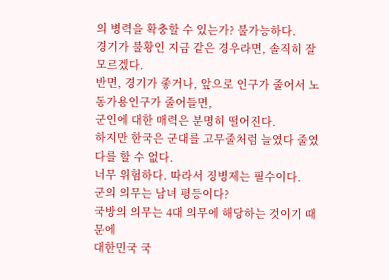의 병력을 확충할 수 있는가? 불가능하다.
경기가 불황인 지금 같은 경우라면, 솔직히 잘 모르겠다.
반면, 경기가 좋거나, 앞으로 인구가 줄어서 노동가용인구가 줄어들면,
군인에 대한 매력은 분명히 떨어진다.
하지만 한국은 군대를 고무줄처럼 늘였다 줄였다를 할 수 없다.
너무 위험하다. 따라서 징병제는 필수이다.
군의 의무는 남녀 평등이다?
국방의 의무는 4대 의무에 해당하는 것이기 때문에
대한민국 국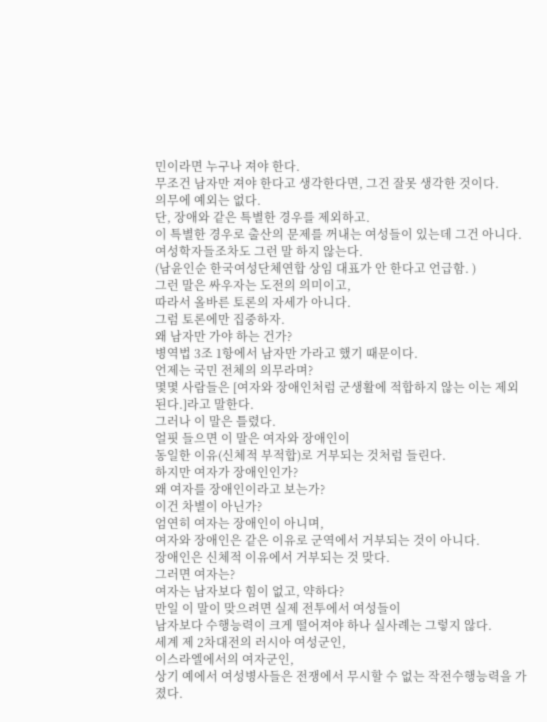민이라면 누구나 져야 한다.
무조건 남자만 져야 한다고 생각한다면, 그건 잘못 생각한 것이다.
의무에 예외는 없다.
단, 장애와 같은 특별한 경우를 제외하고.
이 특별한 경우로 출산의 문제를 꺼내는 여성들이 있는데 그건 아니다.
여성학자들조차도 그런 말 하지 않는다.
(남윤인순 한국여성단체연합 상임 대표가 안 한다고 언급함. )
그런 말은 싸우자는 도전의 의미이고,
따라서 올바른 토론의 자세가 아니다.
그럼 토론에만 집중하자.
왜 남자만 가야 하는 건가?
병역법 3조 1항에서 남자만 가라고 했기 때문이다.
언제는 국민 전체의 의무라며?
몇몇 사람들은 [여자와 장애인처럼 군생활에 적합하지 않는 이는 제외된다.]라고 말한다.
그러나 이 말은 틀렸다.
얼핏 들으면 이 말은 여자와 장애인이
동일한 이유(신체적 부적합)로 거부되는 것처럼 들린다.
하지만 여자가 장애인인가?
왜 여자를 장애인이라고 보는가?
이건 차별이 아닌가?
엄연히 여자는 장애인이 아니며,
여자와 장애인은 같은 이유로 군역에서 거부되는 것이 아니다.
장애인은 신체적 이유에서 거부되는 것 맞다.
그러면 여자는?
여자는 남자보다 힘이 없고, 약하다?
만일 이 말이 맞으려면 실제 전투에서 여성들이
남자보다 수행능력이 크게 떨어져야 하나 실사례는 그렇지 않다.
세계 제 2차대전의 러시아 여성군인,
이스라엘에서의 여자군인,
상기 예에서 여성병사들은 전쟁에서 무시할 수 없는 작전수행능력을 가졌다.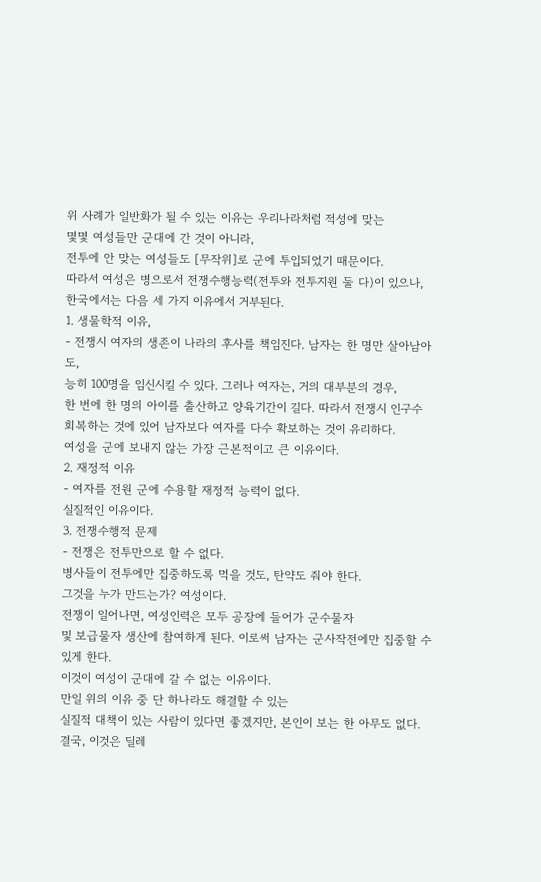위 사례가 일반화가 될 수 있는 이유는 우리나라처럼 적성에 맞는
몇몇 여성들만 군대에 간 것이 아니라,
전투에 안 맞는 여성들도 [무작위]로 군에 투입되었기 때문이다.
따라서 여성은 병으로서 전쟁수행능력(전투와 전투지원 둘 다)이 있으나,
한국에서는 다음 세 가지 이유에서 거부된다.
1. 생물학적 이유,
- 전쟁시 여자의 생존이 나라의 후사를 책임진다. 남자는 한 명만 살아남아도,
능히 100명을 임신시킬 수 있다. 그러나 여자는, 거의 대부분의 경우,
한 번에 한 명의 아이를 출산하고 양육기간이 길다. 따라서 전쟁시 인구수
회복하는 것에 있어 남자보다 여자를 다수 확보하는 것이 유리하다.
여성을 군에 보내지 않는 가장 근본적이고 큰 이유이다.
2. 재정적 이유
- 여자를 전원 군에 수용할 재정적 능력이 없다.
실질적인 이유이다.
3. 전쟁수행적 문제
- 전쟁은 전투만으로 할 수 없다.
병사들이 전투에만 집중하도록 먹을 것도, 탄약도 줘야 한다.
그것을 누가 만드는가? 여성이다.
전쟁이 일어나면, 여성인력은 모두 공장에 들어가 군수물자
및 보급물자 생산에 참여하게 된다. 이로써 남자는 군사작전에만 집중할 수 있게 한다.
이것이 여성이 군대에 갈 수 없는 이유이다.
만일 위의 이유 중 단 하나라도 해결할 수 있는
실질적 대책이 있는 사람이 있다면 좋겠지만, 본인이 보는 한 아무도 없다.
결국, 이것은 딜레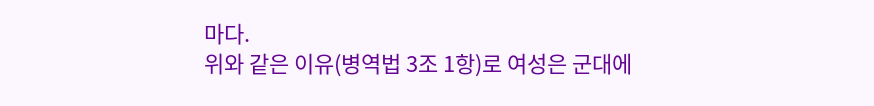마다.
위와 같은 이유(병역법 3조 1항)로 여성은 군대에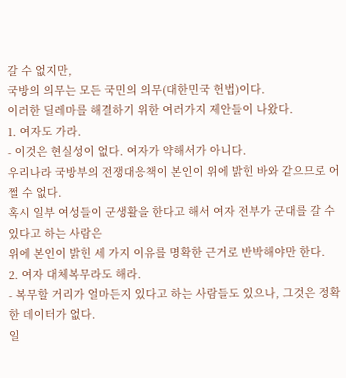갈 수 없지만,
국방의 의무는 모든 국민의 의무(대한민국 헌법)이다.
이러한 딜레마를 해결하기 위한 여러가지 제안들이 나왔다.
1. 여자도 가라.
- 이것은 현실성이 없다. 여자가 약해서가 아니다.
우리나라 국방부의 전쟁대응책이 본인이 위에 밝힌 바와 같으므로 어쩔 수 없다.
혹시 일부 여성들이 군생활을 한다고 해서 여자 전부가 군대를 갈 수 있다고 하는 사람은
위에 본인이 밝힌 세 가지 이유를 명확한 근거로 반박해야만 한다.
2. 여자 대체복무라도 해라.
- 복무할 거리가 얼마든지 있다고 하는 사람들도 있으나, 그것은 정확한 데이터가 없다.
일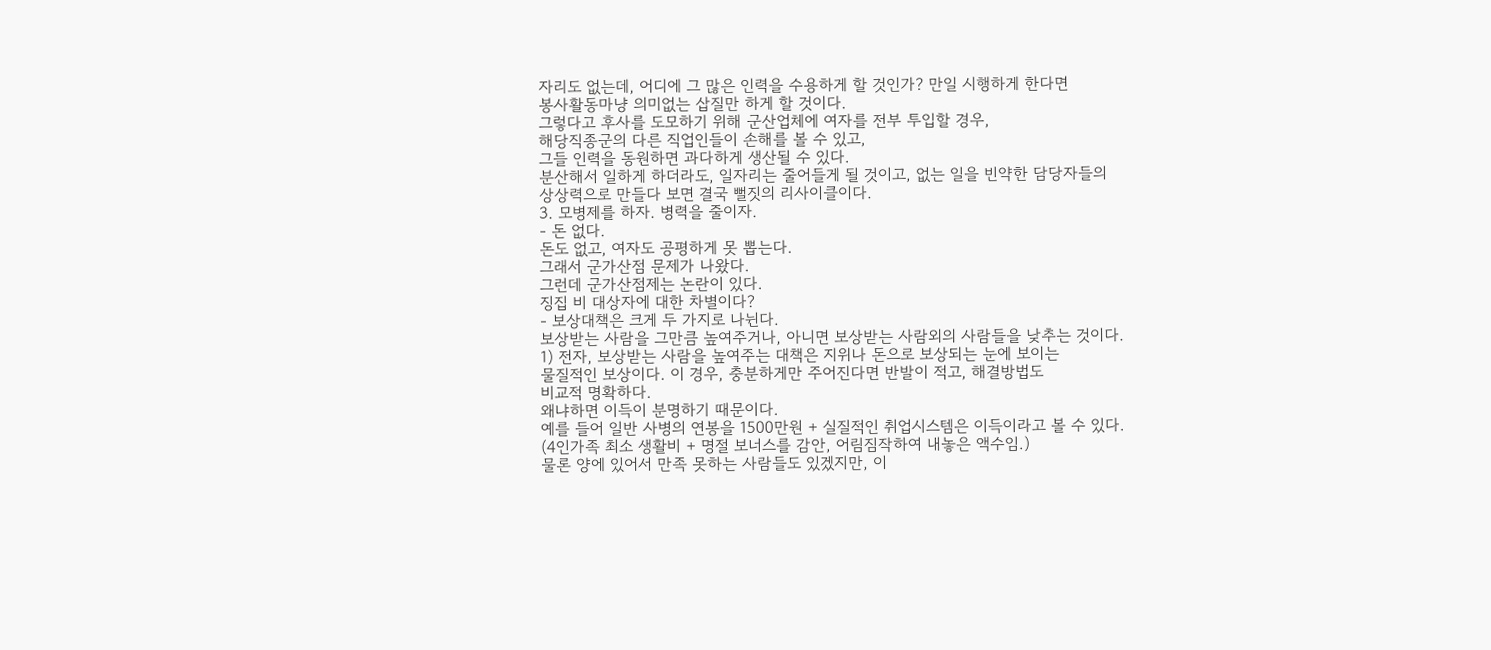자리도 없는데, 어디에 그 많은 인력을 수용하게 할 것인가? 만일 시행하게 한다면
봉사활동마냥 의미없는 삽질만 하게 할 것이다.
그렇다고 후사를 도모하기 위해 군산업체에 여자를 전부 투입할 경우,
해당직종군의 다른 직업인들이 손해를 볼 수 있고,
그들 인력을 동원하면 과다하게 생산될 수 있다.
분산해서 일하게 하더라도, 일자리는 줄어들게 될 것이고, 없는 일을 빈약한 담당자들의
상상력으로 만들다 보면 결국 뻘짓의 리사이클이다.
3. 모병제를 하자. 병력을 줄이자.
- 돈 없다.
돈도 없고, 여자도 공평하게 못 뽑는다.
그래서 군가산점 문제가 나왔다.
그런데 군가산점제는 논란이 있다.
징집 비 대상자에 대한 차별이다?
- 보상대책은 크게 두 가지로 나뉜다.
보상받는 사람을 그만큼 높여주거나, 아니면 보상받는 사람외의 사람들을 낮추는 것이다.
1) 전자, 보상받는 사람을 높여주는 대책은 지위나 돈으로 보상되는 눈에 보이는
물질적인 보상이다. 이 경우, 충분하게만 주어진다면 반발이 적고, 해결방법도
비교적 명확하다.
왜냐하면 이득이 분명하기 때문이다.
예를 들어 일반 사병의 연봉을 1500만원 + 실질적인 취업시스템은 이득이라고 볼 수 있다.
(4인가족 최소 생활비 + 명절 보너스를 감안, 어림짐작하여 내놓은 액수임.)
물론 양에 있어서 만족 못하는 사람들도 있겠지만, 이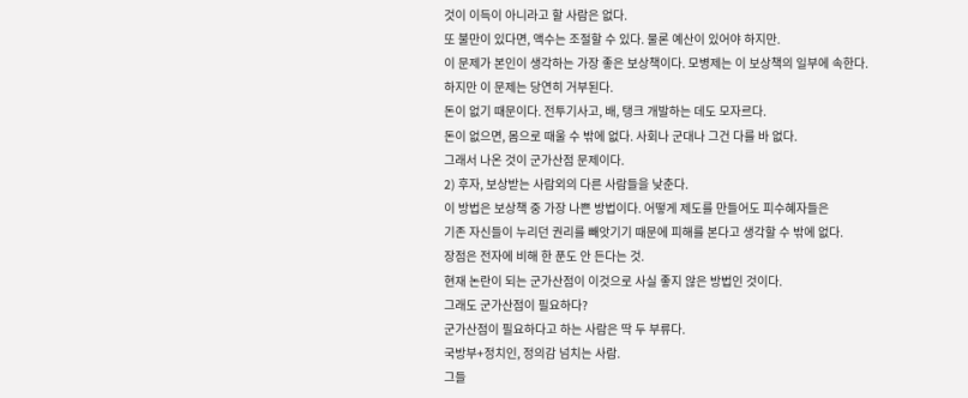것이 이득이 아니라고 할 사람은 없다.
또 불만이 있다면, 액수는 조절할 수 있다. 물론 예산이 있어야 하지만.
이 문제가 본인이 생각하는 가장 좋은 보상책이다. 모병제는 이 보상책의 일부에 속한다.
하지만 이 문제는 당연히 거부된다.
돈이 없기 때문이다. 전투기사고, 배, 탱크 개발하는 데도 모자르다.
돈이 없으면, 몸으로 때울 수 밖에 없다. 사회나 군대나 그건 다를 바 없다.
그래서 나온 것이 군가산점 문제이다.
2) 후자, 보상받는 사람외의 다른 사람들을 낮춘다.
이 방법은 보상책 중 가장 나쁜 방법이다. 어떻게 제도를 만들어도 피수혜자들은
기존 자신들이 누리던 권리를 빼앗기기 때문에 피해를 본다고 생각할 수 밖에 없다.
장점은 전자에 비해 한 푼도 안 든다는 것.
현재 논란이 되는 군가산점이 이것으로 사실 좋지 않은 방법인 것이다.
그래도 군가산점이 필요하다?
군가산점이 필요하다고 하는 사람은 딱 두 부류다.
국방부+정치인, 정의감 넘치는 사람.
그들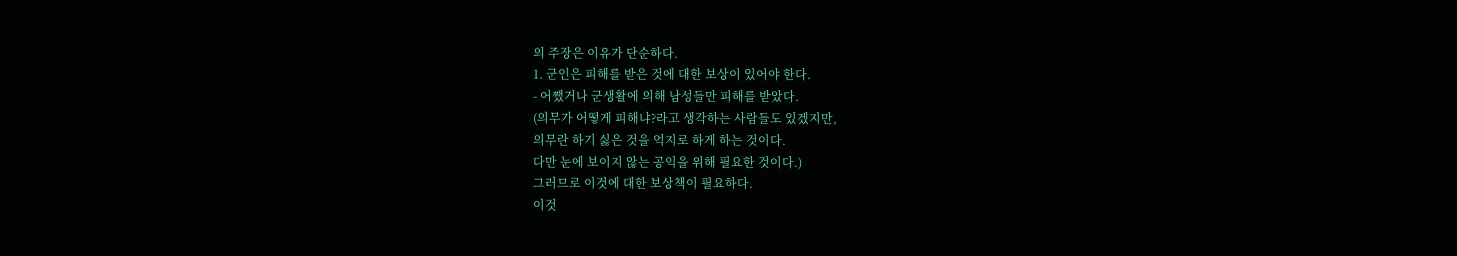의 주장은 이유가 단순하다.
1. 군인은 피해를 받은 것에 대한 보상이 있어야 한다.
- 어쨌거나 군생활에 의해 남성들만 피해를 받았다.
(의무가 어떻게 피해냐?라고 생각하는 사람들도 있겠지만,
의무란 하기 싫은 것을 억지로 하게 하는 것이다.
다만 눈에 보이지 않는 공익을 위해 필요한 것이다.)
그러므로 이것에 대한 보상책이 필요하다.
이것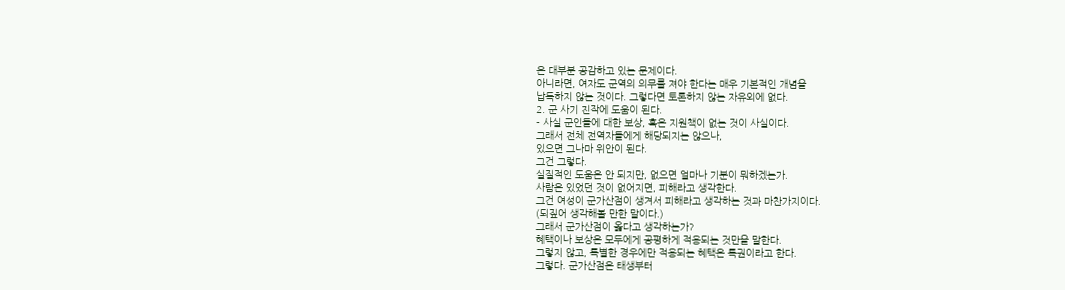은 대부분 공감하고 있는 문제이다.
아니라면, 여자도 군역의 의무를 져야 한다는 매우 기본적인 개념을
납득하지 않는 것이다. 그렇다면 토론하지 않는 자유외에 없다.
2. 군 사기 진작에 도움이 된다.
- 사실 군인들에 대한 보상, 혹은 지원책이 없는 것이 사실이다.
그래서 전체 전역자들에게 해당되지는 않으나,
있으면 그나마 위안이 된다.
그건 그렇다.
실질적인 도움은 안 되지만, 없으면 얼마나 기분이 뭐하겠는가.
사람은 있었던 것이 없어지면, 피해라고 생각한다.
그건 여성이 군가산점이 생겨서 피해라고 생각하는 것과 마찬가지이다.
(되짚어 생각해볼 만한 말이다.)
그래서 군가산점이 옳다고 생각하는가?
혜택이나 보상은 모두에게 공평하게 적용되는 것만을 말한다.
그렇지 않고, 특별한 경우에만 적용되는 혜택은 특권이라고 한다.
그렇다. 군가산점은 태생부터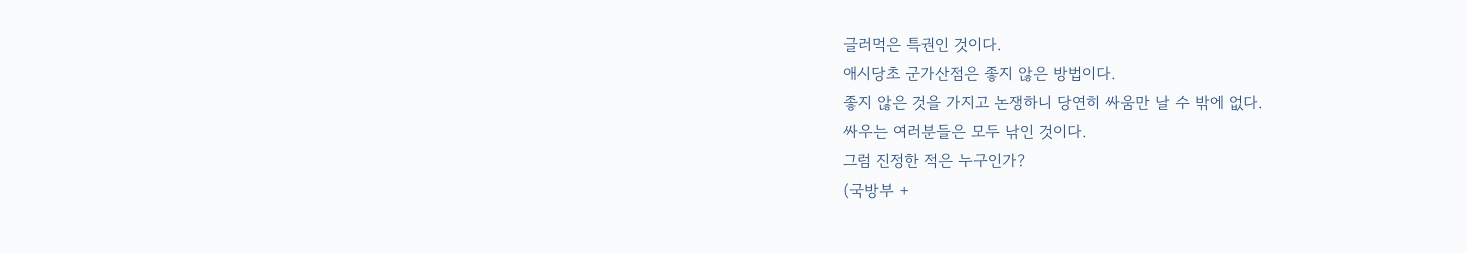글러먹은 특권인 것이다.
애시당초 군가산점은 좋지 않은 방법이다.
좋지 않은 것을 가지고 논쟁하니 당연히 싸움만 날 수 밖에 없다.
싸우는 여러분들은 모두 낚인 것이다.
그럼 진정한 적은 누구인가?
(국방부 +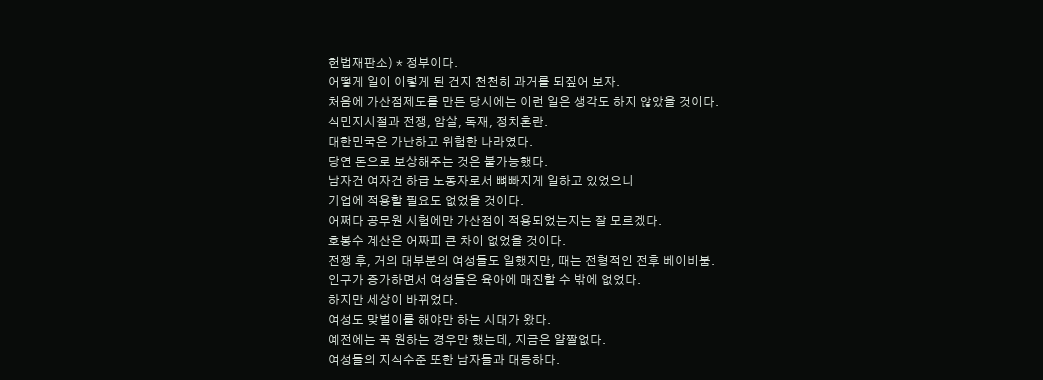헌법재판소) * 정부이다.
어떻게 일이 이렇게 된 건지 천천히 과거를 되짚어 보자.
처음에 가산점제도를 만든 당시에는 이런 일은 생각도 하지 않았을 것이다.
식민지시절과 전쟁, 암살, 독재, 정치혼란.
대한민국은 가난하고 위험한 나라였다.
당연 돈으로 보상해주는 것은 불가능했다.
남자건 여자건 하급 노동자로서 뼈빠지게 일하고 있었으니
기업에 적용할 필요도 없었을 것이다.
어쩌다 공무원 시험에만 가산점이 적용되었는지는 잘 모르겠다.
호봉수 계산은 어짜피 큰 차이 없었을 것이다.
전쟁 후, 거의 대부분의 여성들도 일했지만, 때는 전형적인 전후 베이비붐.
인구가 증가하면서 여성들은 육아에 매진할 수 밖에 없었다.
하지만 세상이 바뀌었다.
여성도 맞벌이를 해야만 하는 시대가 왔다.
예전에는 꼭 원하는 경우만 했는데, 지금은 얄짤없다.
여성들의 지식수준 또한 남자들과 대등하다.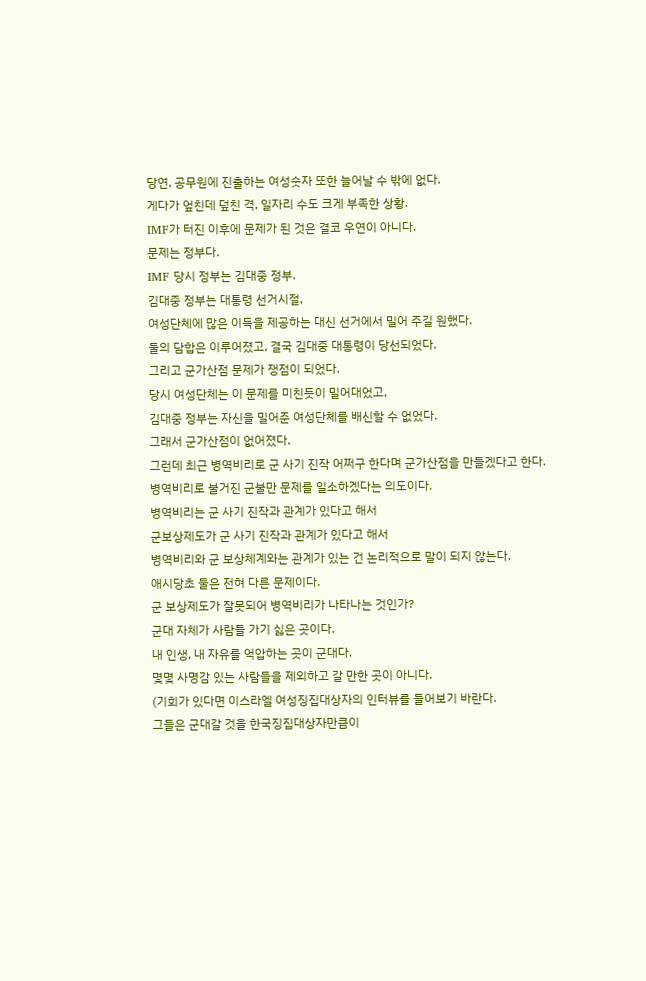당연, 공무원에 진출하는 여성숫자 또한 늘어날 수 밖에 없다.
게다가 엎친데 덮친 격, 일자리 수도 크게 부족한 상황.
IMF가 터진 이후에 문제가 된 것은 결코 우연이 아니다.
문제는 정부다.
IMF 당시 정부는 김대중 정부.
김대중 정부는 대통령 선거시절,
여성단체에 많은 이득을 제공하는 대신 선거에서 밀어 주길 원했다.
둘의 담합은 이루어졌고, 결국 김대중 대통령이 당선되었다.
그리고 군가산점 문제가 쟁점이 되었다.
당시 여성단체는 이 문제를 미친듯이 밀어대었고,
김대중 정부는 자신을 밀어준 여성단체를 배신할 수 없었다.
그래서 군가산점이 없어졌다.
그런데 최근 병역비리로 군 사기 진작 어쩌구 한다며 군가산점을 만들겠다고 한다.
병역비리로 불거진 군불만 문제를 일소하겠다는 의도이다.
병역비리는 군 사기 진작과 관계가 있다고 해서
군보상제도가 군 사기 진작과 관계가 있다고 해서
병역비리와 군 보상체계와는 관계가 있는 건 논리적으로 말이 되지 않는다.
애시당초 둘은 전혀 다른 문제이다.
군 보상제도가 잘못되어 병역비리가 나타나는 것인가?
군대 자체가 사람들 가기 싫은 곳이다.
내 인생, 내 자유를 억압하는 곳이 군대다.
몇몇 사명감 있는 사람들을 제외하고 갈 만한 곳이 아니다.
(기회가 있다면 이스라엘 여성징집대상자의 인터뷰를 들어보기 바란다.
그들은 군대갈 것을 한국징집대상자만큼이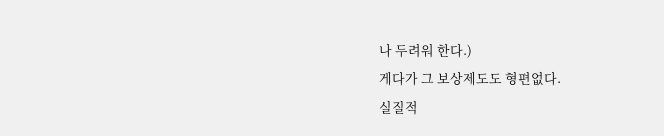나 두려워 한다.)
게다가 그 보상제도도 형편없다.
실질적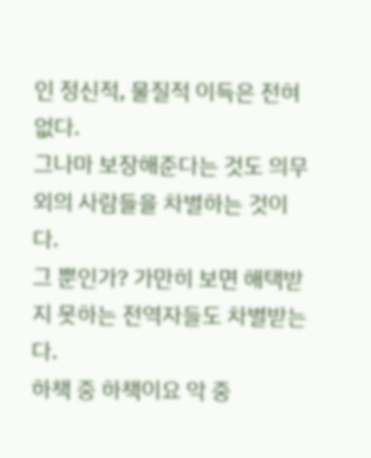인 정신적, 물질적 이득은 전혀 없다.
그나마 보장해준다는 것도 의무 외의 사람들을 차별하는 것이다.
그 뿐인가? 가만히 보면 해택받지 못하는 전역자들도 차별받는다.
하책 중 하책이요 악 중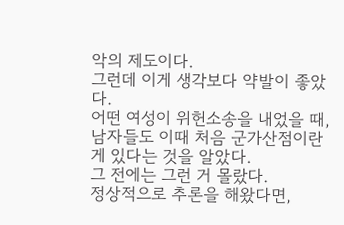악의 제도이다.
그런데 이게 생각보다 약발이 좋았다.
어떤 여성이 위헌소송을 내었을 때,
남자들도 이때 처음 군가산점이란 게 있다는 것을 알았다.
그 전에는 그런 거 몰랐다.
정상적으로 추론을 해왔다면,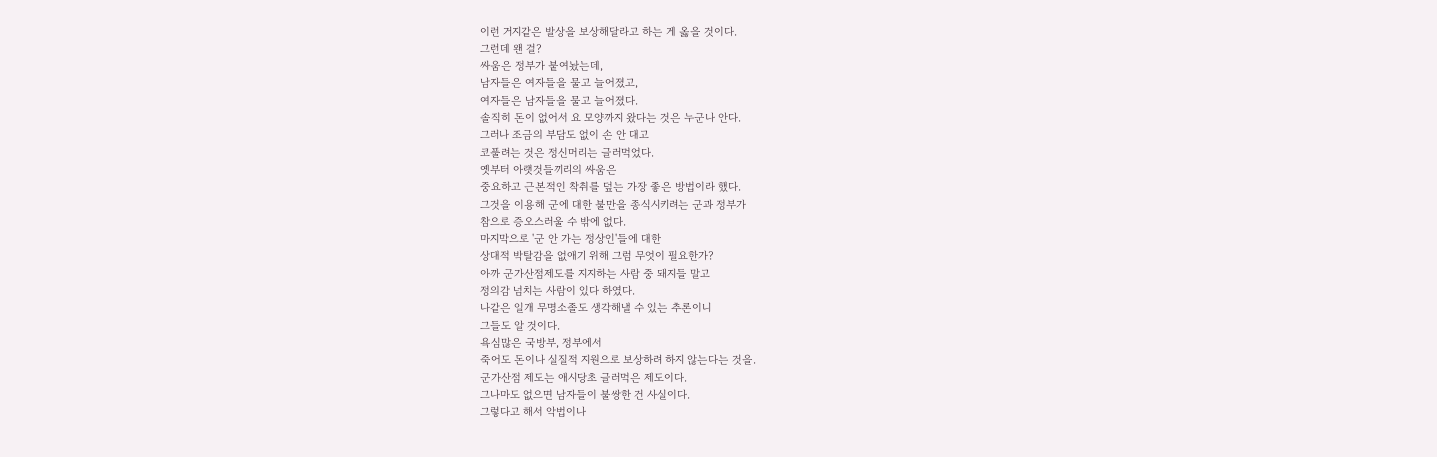이런 거지같은 발상을 보상해달라고 하는 게 옳을 것이다.
그런데 왠 걸?
싸움은 정부가 붙여놨는데,
남자들은 여자들을 물고 늘어졌고,
여자들은 남자들을 물고 늘어졌다.
솔직히 돈이 없어서 요 모양까지 왔다는 것은 누군나 안다.
그러나 조금의 부담도 없이 손 안 대고
코풀려는 것은 정신머리는 글러먹었다.
옛부터 아랫것들끼리의 싸움은
중요하고 근본적인 착취를 덮는 가장 좋은 방법이라 했다.
그것을 이용해 군에 대한 불만을 종식시키려는 군과 정부가
참으로 증오스러울 수 밖에 없다.
마지막으로 '군 안 가는 정상인'들에 대한
상대적 박탈감을 없애기 위해 그럼 무엇이 필요한가?
아까 군가산점제도를 지지하는 사람 중 돼지들 말고
정의감 넘치는 사람이 있다 하였다.
나같은 일개 무명소졸도 생각해낼 수 있는 추론이니
그들도 알 것이다.
욕심많은 국방부, 정부에서
죽어도 돈이나 실질적 지원으로 보상하려 하지 않는다는 것을.
군가산점 제도는 애시당초 글러먹은 제도이다.
그나마도 없으면 남자들이 불쌍한 건 사실이다.
그렇다고 해서 악법이나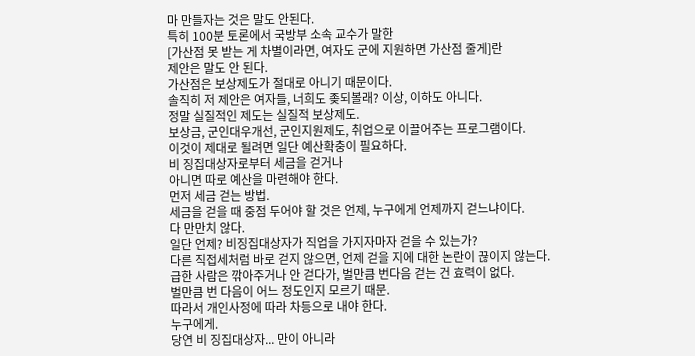마 만들자는 것은 말도 안된다.
특히 100분 토론에서 국방부 소속 교수가 말한
[가산점 못 받는 게 차별이라면, 여자도 군에 지원하면 가산점 줄게]란
제안은 말도 안 된다.
가산점은 보상제도가 절대로 아니기 때문이다.
솔직히 저 제안은 여자들, 너희도 좆되볼래? 이상, 이하도 아니다.
정말 실질적인 제도는 실질적 보상제도.
보상금, 군인대우개선, 군인지원제도, 취업으로 이끌어주는 프로그램이다.
이것이 제대로 될려면 일단 예산확충이 필요하다.
비 징집대상자로부터 세금을 걷거나
아니면 따로 예산을 마련해야 한다.
먼저 세금 걷는 방법.
세금을 걷을 때 중점 두어야 할 것은 언제, 누구에게 언제까지 걷느냐이다.
다 만만치 않다.
일단 언제? 비징집대상자가 직업을 가지자마자 걷을 수 있는가?
다른 직접세처럼 바로 걷지 않으면, 언제 걷을 지에 대한 논란이 끊이지 않는다.
급한 사람은 깎아주거나 안 걷다가, 벌만큼 번다음 걷는 건 효력이 없다.
벌만큼 번 다음이 어느 정도인지 모르기 때문.
따라서 개인사정에 따라 차등으로 내야 한다.
누구에게.
당연 비 징집대상자... 만이 아니라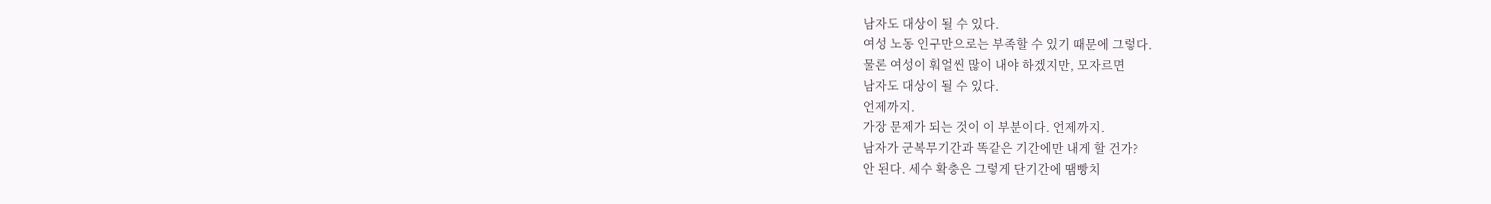남자도 대상이 될 수 있다.
여성 노동 인구만으로는 부족할 수 있기 때문에 그렇다.
물론 여성이 훠얼씬 많이 내야 하겠지만, 모자르면
남자도 대상이 될 수 있다.
언제까지.
가장 문제가 되는 것이 이 부분이다. 언제까지.
남자가 군복무기간과 똑같은 기간에만 내게 할 건가?
안 된다. 세수 확충은 그렇게 단기간에 땜빵치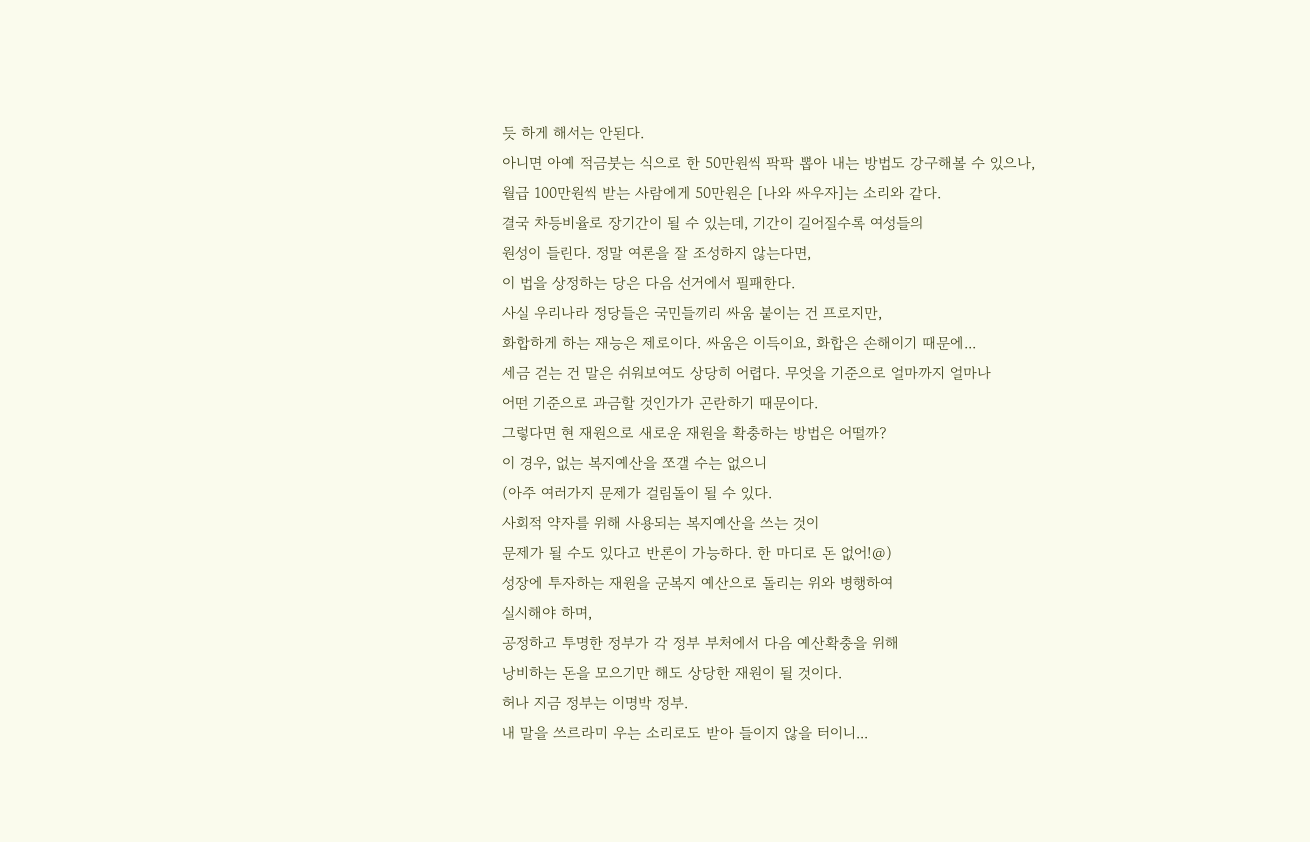듯 하게 해서는 안된다.
아니면 아예 적금붓는 식으로 한 50만원씩 팍팍 뽑아 내는 방법도 강구해볼 수 있으나,
월급 100만원씩 받는 사람에게 50만원은 [나와 싸우자]는 소리와 같다.
결국 차등비율로 장기간이 될 수 있는데, 기간이 길어질수록 여성들의
원성이 들린다. 정말 여론을 잘 조성하지 않는다면,
이 법을 상정하는 당은 다음 선거에서 필패한다.
사실 우리나라 정당들은 국민들끼리 싸움 붙이는 건 프로지만,
화합하게 하는 재능은 제로이다. 싸움은 이득이요, 화합은 손해이기 때문에...
세금 걷는 건 말은 쉬워보여도 상당히 어렵다. 무엇을 기준으로 얼마까지 얼마나
어떤 기준으로 과금할 것인가가 곤란하기 때문이다.
그렇다면 현 재원으로 새로운 재원을 확충하는 방법은 어떨까?
이 경우, 없는 복지예산을 쪼갤 수는 없으니
(아주 여러가지 문제가 걸림돌이 될 수 있다.
사회적 약자를 위해 사용되는 복지예산을 쓰는 것이
문제가 될 수도 있다고 반론이 가능하다. 한 마디로 돈 없어!@)
성장에 투자하는 재원을 군복지 예산으로 돌리는 위와 병행하여
실시해야 하며,
공정하고 투명한 정부가 각 정부 부처에서 다음 예산확충을 위해
낭비하는 돈을 모으기만 해도 상당한 재원이 될 것이다.
허나 지금 정부는 이명박 정부.
내 말을 쓰르라미 우는 소리로도 받아 들이지 않을 터이니...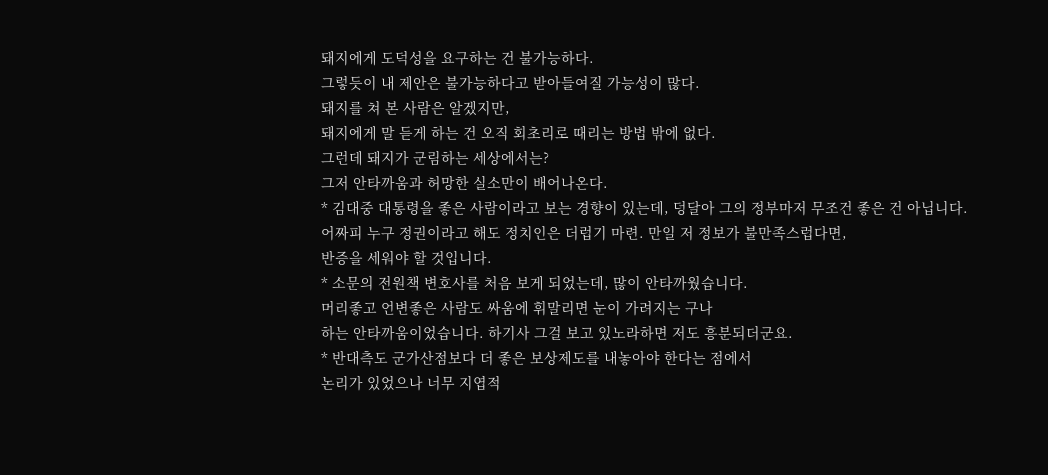돼지에게 도덕성을 요구하는 건 불가능하다.
그렇듯이 내 제안은 불가능하다고 받아들여질 가능성이 많다.
돼지를 쳐 본 사람은 알겠지만,
돼지에게 말 듣게 하는 건 오직 회초리로 때리는 방법 밖에 없다.
그런데 돼지가 군림하는 세상에서는?
그저 안타까움과 허망한 실소만이 배어나온다.
* 김대중 대통령을 좋은 사람이라고 보는 경향이 있는데, 덩달아 그의 정부마저 무조건 좋은 건 아닙니다.
어짜피 누구 정권이라고 해도 정치인은 더럽기 마련. 만일 저 정보가 불만족스럽다면,
반증을 세워야 할 것입니다.
* 소문의 전원책 변호사를 처음 보게 되었는데, 많이 안타까웠습니다.
머리좋고 언변좋은 사람도 싸움에 휘말리면 눈이 가려지는 구나
하는 안타까움이었습니다. 하기사 그걸 보고 있노라하면 저도 흥분되더군요.
* 반대측도 군가산점보다 더 좋은 보상제도를 내놓아야 한다는 점에서
논리가 있었으나 너무 지엽적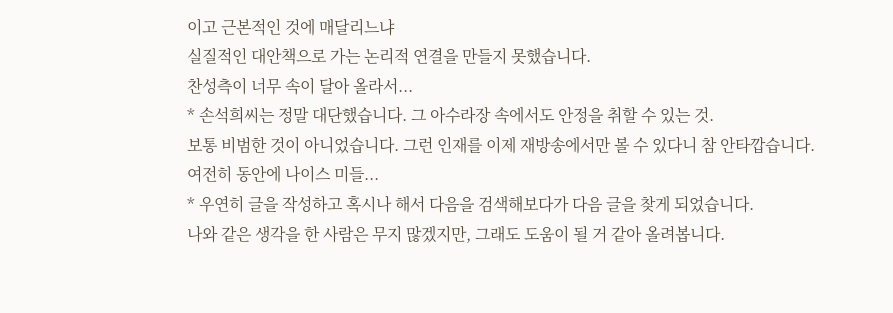이고 근본적인 것에 매달리느냐
실질적인 대안책으로 가는 논리적 연결을 만들지 못했습니다.
찬성측이 너무 속이 달아 올라서...
* 손석희씨는 정말 대단했습니다. 그 아수라장 속에서도 안정을 취할 수 있는 것.
보통 비범한 것이 아니었습니다. 그런 인재를 이제 재방송에서만 볼 수 있다니 참 안타깝습니다.
여전히 동안에 나이스 미들...
* 우연히 글을 작성하고 혹시나 해서 다음을 검색해보다가 다음 글을 찾게 되었습니다.
나와 같은 생각을 한 사람은 무지 많겠지만, 그래도 도움이 될 거 같아 올려봅니다.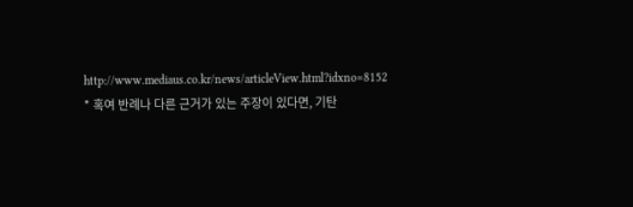http://www.mediaus.co.kr/news/articleView.html?idxno=8152
* 혹여 반례나 다른 근거가 있는 주장이 있다면, 기탄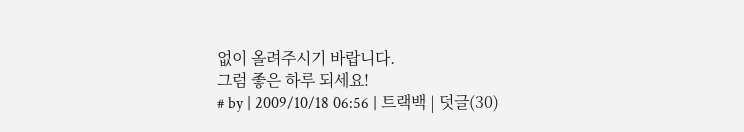없이 올려주시기 바랍니다.
그럼 좋은 하루 되세요!
# by | 2009/10/18 06:56 | 트랙백 | 덧글(30)